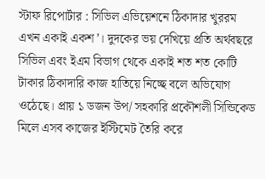স্টাফ রিপোর্টার : সিভিল এভিয়েশনে ঠিকাদার খুররম এখন একাই একশ’। দুদকের ভয় দেখিয়ে প্রতি অর্থবছরে সিভিল এবং ইএম বিভাগ থেকে একাই শত শত কোটি টাকার ঠিকাদারি কাজ হাতিয়ে নিচ্ছে বলে অভিযোগ ওঠেছে। প্রায় ১ ডজন উপ/ সহকারি প্রকৌশলী সিন্ডিকেড মিলে এসব কাজের ইস্টিমেট তৈরি করে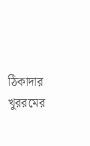ঠিকাদার খুররমের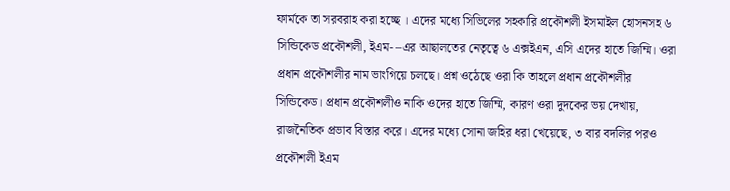ফার্মকে তা সরবরাহ করা হচ্ছে । এদের মধ্যে সিভিলের সহকারি প্রকৌশলী ইসমাইল হোসনসহ ৬ সিন্ডিকেড প্রকৌশলী, ইএম- –এর আছালতের নেতৃত্বে ৬ এক্সইএন, এসি এদের হাতে জিম্মি। ওরা প্রধান প্রকৌশলীর নাম ভাংগিয়ে চলছে। প্রশ্ন ওঠেছে ওরা কি তাহলে প্রধান প্রকৌশলীর সিন্ডিকেড। প্রধান প্রকৌশলীও নাকি ওদের হাতে জিম্মি, কারণ ওরা দুদকের ভয় দেখায়, রাজনৈতিক প্রভাব বিস্তার করে। এদের মধ্যে সোনা জহির ধরা খেয়েছে, ৩ বার বদলির পরও প্রকৌশলী ইএম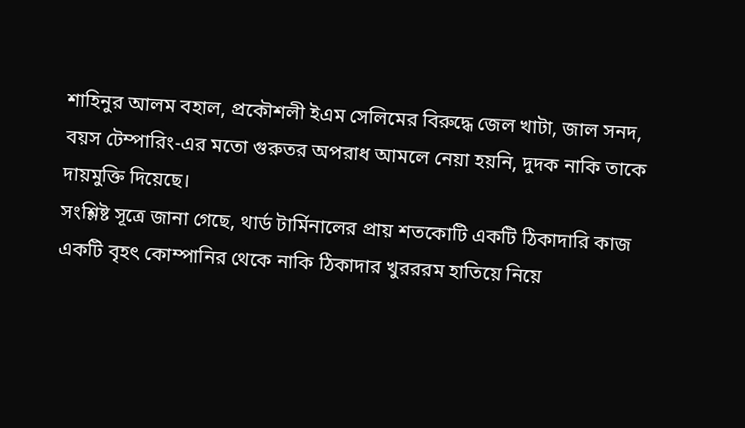শাহিনুর আলম বহাল, প্রকৌশলী ইএম সেলিমের বিরুদ্ধে জেল খাটা, জাল সনদ, বয়স টেম্পারিং-এর মতো গুরুতর অপরাধ আমলে নেয়া হয়নি, দুদক নাকি তাকে দায়মুক্তি দিয়েছে।
সংশ্লিষ্ট সূত্রে জানা গেছে, থার্ড টার্মিনালের প্রায় শতকোটি একটি ঠিকাদারি কাজ একটি বৃহৎ কোম্পানির থেকে নাকি ঠিকাদার খুরররম হাতিয়ে নিয়ে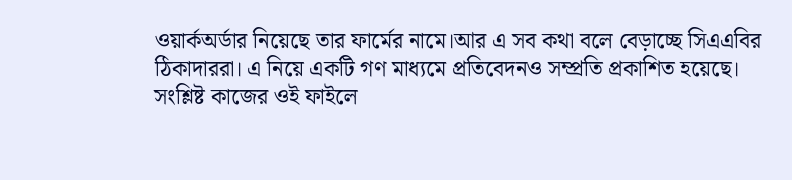ওয়ার্কঅর্ডার নিয়েছে তার ফার্মের নামে।আর এ সব কথা বলে বেড়াচ্ছে সিএএবির ঠিকাদাররা। এ নিয়ে একটি গণ মাধ্যমে প্রতিবেদনও সম্প্রতি প্রকাশিত হয়েছে।
সংশ্লিষ্ট কাজের ওই ফাইলে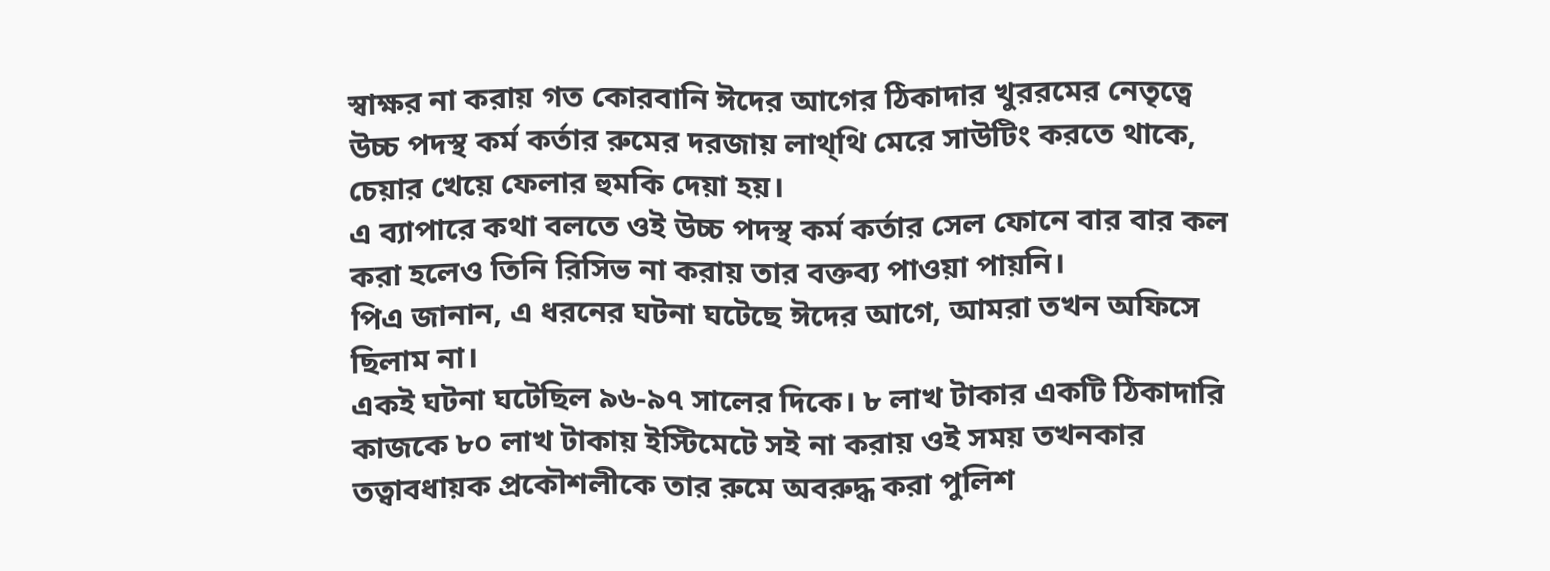স্বাক্ষর না করায় গত কোরবানি ঈদের আগের ঠিকাদার খুররমের নেতৃত্বে উচ্চ পদস্থ কর্ম কর্তার রুমের দরজায় লাথ্থি মেরে সাউটিং করতে থাকে, চেয়ার খেয়ে ফেলার হুমকি দেয়া হয়।
এ ব্যাপারে কথা বলতে ওই উচ্চ পদস্থ কর্ম কর্তার সেল ফোনে বার বার কল করা হলেও তিনি রিসিভ না করায় তার বক্তব্য পাওয়া পায়নি।
পিএ জানান, এ ধরনের ঘটনা ঘটেছে ঈদের আগে, আমরা তখন অফিসে ছিলাম না।
একই ঘটনা ঘটেছিল ৯৬-৯৭ সালের দিকে। ৮ লাখ টাকার একটি ঠিকাদারি কাজকে ৮০ লাখ টাকায় ইস্টিমেটে সই না করায় ওই সময় তখনকার তত্বাবধায়ক প্রকৌশলীকে তার রুমে অবরুদ্ধ করা পুলিশ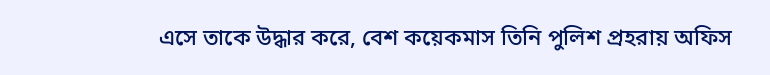এসে তাকে উদ্ধার করে, বেশ কয়েকমাস তিনি পুলিশ প্রহরায় অফিস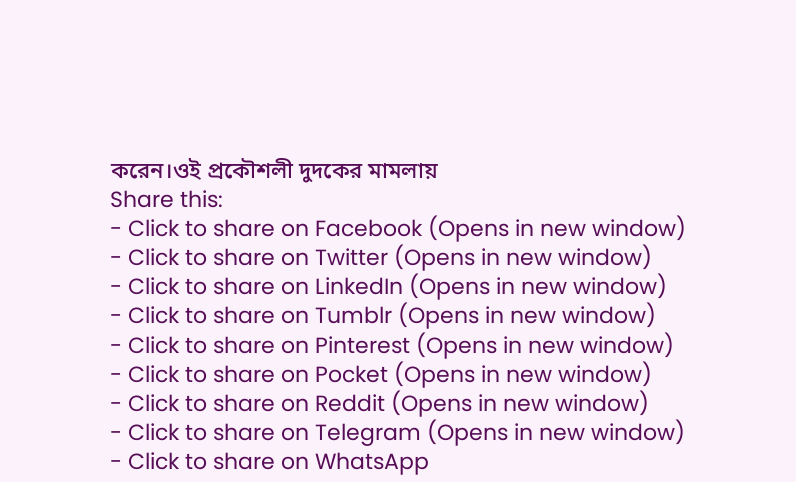করেন।ওই প্রকৌশলী দুদকের মামলায়
Share this:
- Click to share on Facebook (Opens in new window)
- Click to share on Twitter (Opens in new window)
- Click to share on LinkedIn (Opens in new window)
- Click to share on Tumblr (Opens in new window)
- Click to share on Pinterest (Opens in new window)
- Click to share on Pocket (Opens in new window)
- Click to share on Reddit (Opens in new window)
- Click to share on Telegram (Opens in new window)
- Click to share on WhatsApp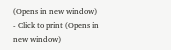(Opens in new window)
- Click to print (Opens in new window)